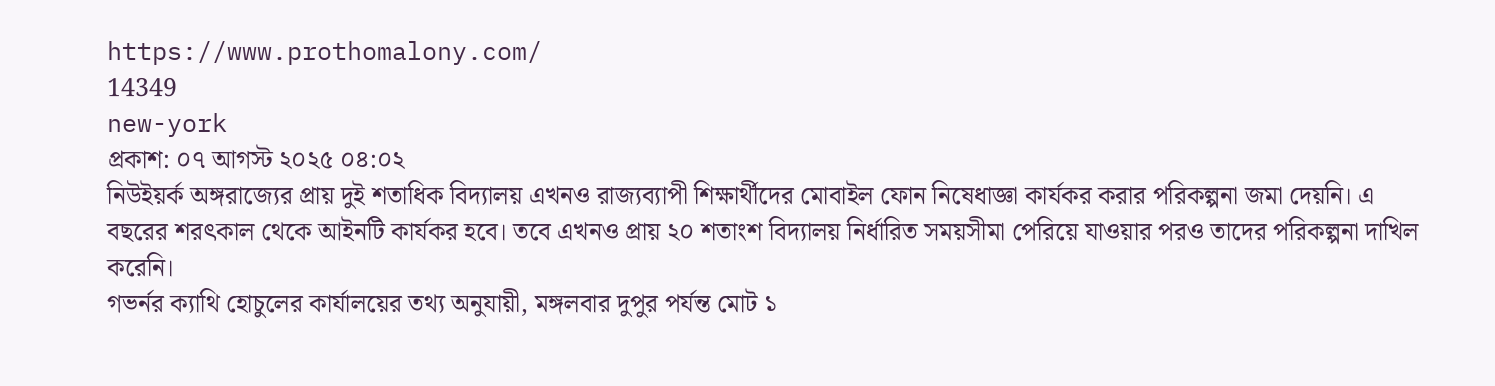https://www.prothomalony.com/
14349
new-york
প্রকাশ: ০৭ আগস্ট ২০২৫ ০৪:০২
নিউইয়র্ক অঙ্গরাজ্যের প্রায় দুই শতাধিক বিদ্যালয় এখনও রাজ্যব্যাপী শিক্ষার্থীদের মোবাইল ফোন নিষেধাজ্ঞা কার্যকর করার পরিকল্পনা জমা দেয়নি। এ বছরের শরৎকাল থেকে আইনটি কার্যকর হবে। তবে এখনও প্রায় ২০ শতাংশ বিদ্যালয় নির্ধারিত সময়সীমা পেরিয়ে যাওয়ার পরও তাদের পরিকল্পনা দাখিল করেনি।
গভর্নর ক্যাথি হোচুলের কার্যালয়ের তথ্য অনুযায়ী, মঙ্গলবার দুপুর পর্যন্ত মোট ১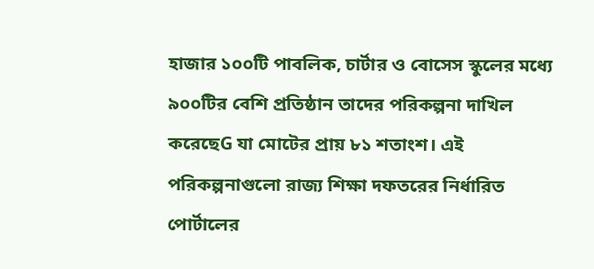হাজার ১০০টি পাবলিক, চার্টার ও বোসেস স্কুলের মধ্যে ৯০০টির বেশি প্রতিষ্ঠান তাদের পরিকল্পনা দাখিল করেছেG যা মোটের প্রায় ৮১ শতাংশ। এই পরিকল্পনাগুলো রাজ্য শিক্ষা দফতরের নির্ধারিত পোর্টালের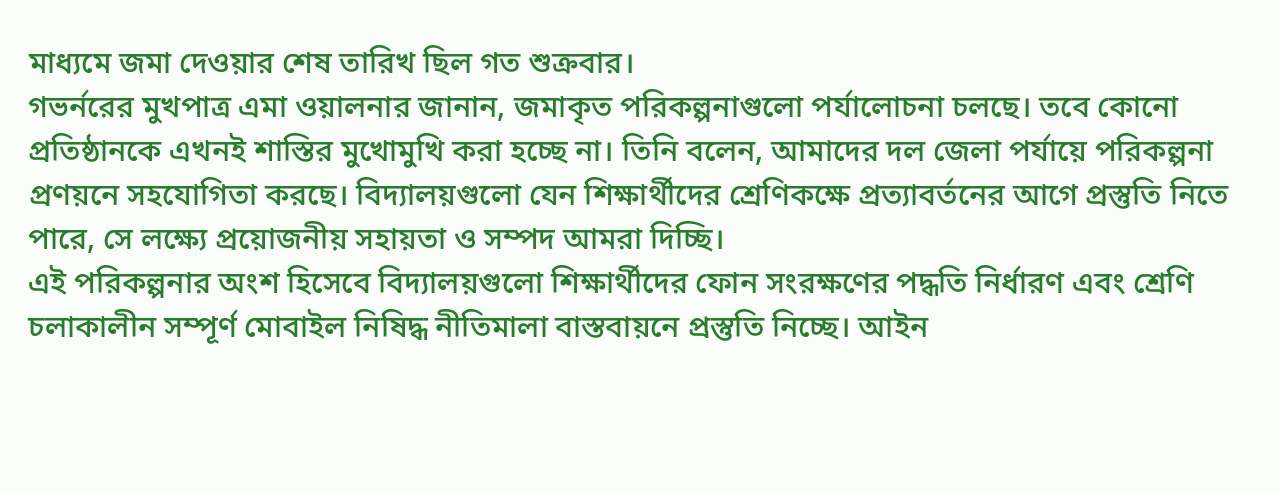মাধ্যমে জমা দেওয়ার শেষ তারিখ ছিল গত শুক্রবার।
গভর্নরের মুখপাত্র এমা ওয়ালনার জানান, জমাকৃত পরিকল্পনাগুলো পর্যালোচনা চলছে। তবে কোনো প্রতিষ্ঠানকে এখনই শাস্তির মুখোমুখি করা হচ্ছে না। তিনি বলেন, আমাদের দল জেলা পর্যায়ে পরিকল্পনা প্রণয়নে সহযোগিতা করছে। বিদ্যালয়গুলো যেন শিক্ষার্থীদের শ্রেণিকক্ষে প্রত্যাবর্তনের আগে প্রস্তুতি নিতে পারে, সে লক্ষ্যে প্রয়োজনীয় সহায়তা ও সম্পদ আমরা দিচ্ছি।
এই পরিকল্পনার অংশ হিসেবে বিদ্যালয়গুলো শিক্ষার্থীদের ফোন সংরক্ষণের পদ্ধতি নির্ধারণ এবং শ্রেণি চলাকালীন সম্পূর্ণ মোবাইল নিষিদ্ধ নীতিমালা বাস্তবায়নে প্রস্তুতি নিচ্ছে। আইন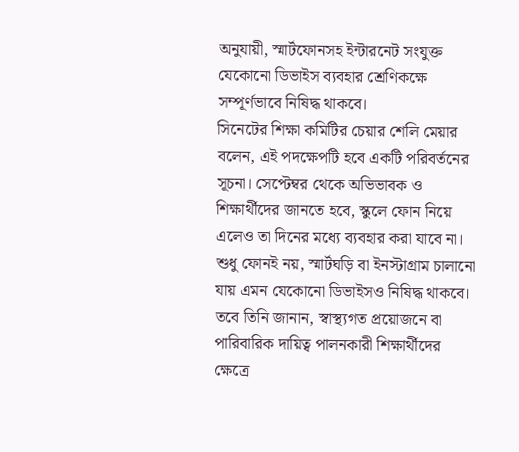অনুযায়ী, স্মার্টফোনসহ ইন্টারনেট সংযুক্ত যেকোনো ডিভাইস ব্যবহার শ্রেণিকক্ষে সম্পূর্ণভাবে নিষিদ্ধ থাকবে।
সিনেটের শিক্ষা কমিটির চেয়ার শেলি মেয়ার বলেন, এই পদক্ষেপটি হবে একটি পরিবর্তনের সূচনা। সেপ্টেম্বর থেকে অভিভাবক ও শিক্ষার্থীদের জানতে হবে, স্কুলে ফোন নিয়ে এলেও তা দিনের মধ্যে ব্যবহার করা যাবে না। শুধু ফোনই নয়, স্মার্টঘড়ি বা ইনস্টাগ্রাম চালানো যায় এমন যেকোনো ডিভাইসও নিষিদ্ধ থাকবে।
তবে তিনি জানান, স্বাস্থ্যগত প্রয়োজনে বা পারিবারিক দায়িত্ব পালনকারী শিক্ষার্থীদের ক্ষেত্রে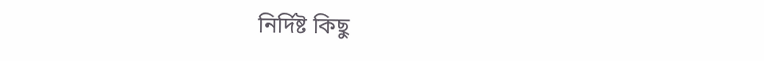নির্দিষ্ট কিছু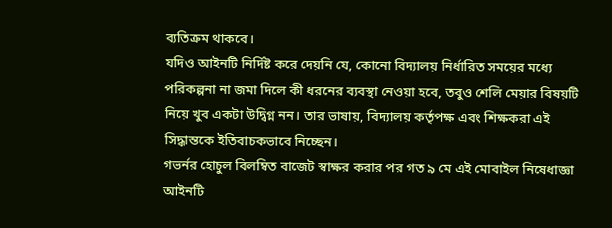ব্যতিক্রম থাকবে।
যদিও আইনটি নির্দিষ্ট করে দেয়নি যে, কোনো বিদ্যালয় নির্ধারিত সময়ের মধ্যে পরিকল্পনা না জমা দিলে কী ধরনের ব্যবস্থা নেওয়া হবে, তবুও শেলি মেয়ার বিষয়টি নিয়ে খুব একটা উদ্বিগ্ন নন। তার ভাষায়, বিদ্যালয় কর্তৃপক্ষ এবং শিক্ষকরা এই সিদ্ধান্তকে ইতিবাচকভাবে নিচ্ছেন।
গভর্নর হোচুল বিলম্বিত বাজেট স্বাক্ষর করার পর গত ৯ মে এই মোবাইল নিষেধাজ্ঞা আইনটি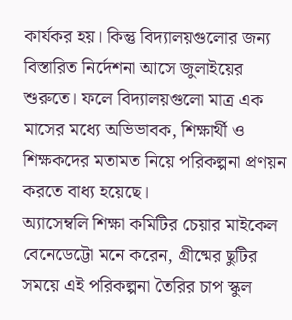কার্যকর হয়। কিন্তু বিদ্যালয়গুলোর জন্য বিস্তারিত নির্দেশনা আসে জুলাইয়ের শুরুতে। ফলে বিদ্যালয়গুলো মাত্র এক মাসের মধ্যে অভিভাবক, শিক্ষার্থী ও শিক্ষকদের মতামত নিয়ে পরিকল্পনা প্রণয়ন করতে বাধ্য হয়েছে।
অ্যাসেম্বলি শিক্ষা কমিটির চেয়ার মাইকেল বেনেডেট্টো মনে করেন, গ্রীষ্মের ছুটির সময়ে এই পরিকল্পনা তৈরির চাপ স্কুল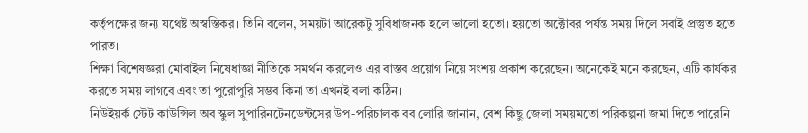কর্তৃপক্ষের জন্য যথেষ্ট অস্বস্তিকর। তিনি বলেন, সময়টা আরেকটু সুবিধাজনক হলে ভালো হতো। হয়তো অক্টোবর পর্যন্ত সময় দিলে সবাই প্রস্তুত হতে পারত।
শিক্ষা বিশেষজ্ঞরা মোবাইল নিষেধাজ্ঞা নীতিকে সমর্থন করলেও এর বাস্তব প্রয়োগ নিয়ে সংশয় প্রকাশ করেছেন। অনেকেই মনে করছেন, এটি কার্যকর করতে সময় লাগবে এবং তা পুরোপুরি সম্ভব কিনা তা এখনই বলা কঠিন।
নিউইয়র্ক স্টেট কাউন্সিল অব স্কুল সুপারিনটেনডেন্টসের উপ-পরিচালক বব লোরি জানান, বেশ কিছু জেলা সময়মতো পরিকল্পনা জমা দিতে পারেনি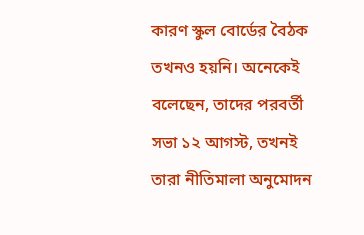কারণ স্কুল বোর্ডের বৈঠক তখনও হয়নি। অনেকেই বলেছেন, তাদের পরবর্তী সভা ১২ আগস্ট, তখনই তারা নীতিমালা অনুমোদন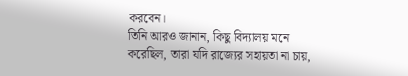করবেন।
তিনি আরও জানান, কিছু বিদ্যালয় মনে করেছিল, তারা যদি রাজ্যের সহায়তা না চায়,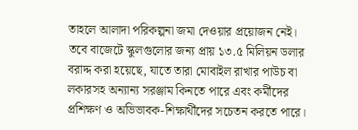তাহলে আলাদা পরিকল্পনা জমা দেওয়ার প্রয়োজন নেই। তবে বাজেটে স্কুলগুলোর জন্য প্রায় ১৩.৫ মিলিয়ন ডলার বরাদ্দ করা হয়েছে, যাতে তারা মোবাইল রাখার পাউচ বা লকারসহ অন্যান্য সরঞ্জাম কিনতে পারে এবং কর্মীদের প্রশিক্ষণ ও অভিভাবক-শিক্ষার্থীদের সচেতন করতে পারে।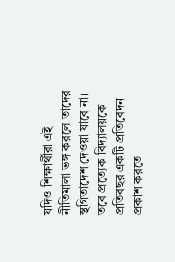যদিও শিক্ষার্থীরা এই নীতিমালা ভঙ্গ করলে তাদের স্থগিতাদেশ দেওয়া যাবে না। তবে প্রত্যেক বিদ্যালয়কে প্রতিবছর একটি প্রতিবেদন প্রকাশ করতে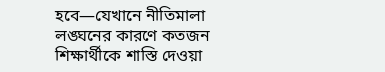হবে—যেখানে নীতিমালা লঙ্ঘনের কারণে কতজন শিক্ষার্থীকে শাস্তি দেওয়া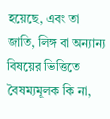হয়েছে, এবং তা জাতি, লিঙ্গ বা অন্যান্য বিষয়ের ভিত্তিতে বৈষম্যমূলক কি না,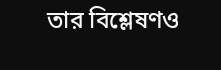তার বিশ্লেষণও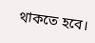থাকতে হবে।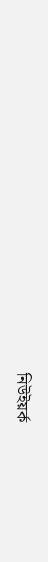নিউইয়র্ক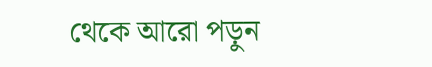থেকে আরো পড়ুন